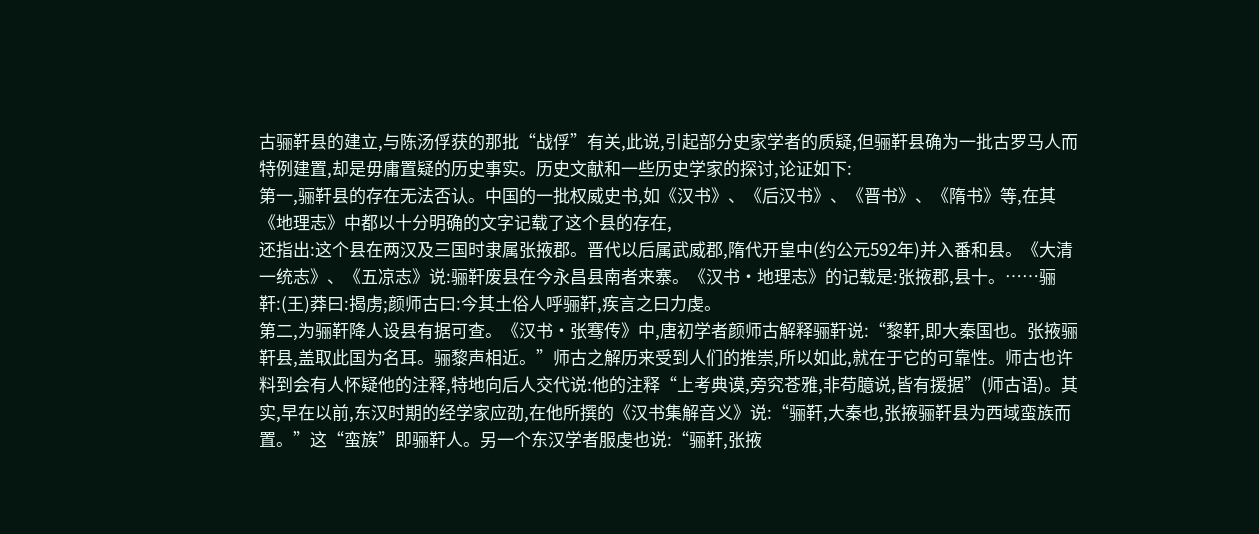古骊靬县的建立,与陈汤俘获的那批“战俘”有关,此说,引起部分史家学者的质疑,但骊靬县确为一批古罗马人而特例建置,却是毋庸置疑的历史事实。历史文献和一些历史学家的探讨,论证如下:
第一,骊靬县的存在无法否认。中国的一批权威史书,如《汉书》、《后汉书》、《晋书》、《隋书》等,在其《地理志》中都以十分明确的文字记载了这个县的存在,
还指出:这个县在两汉及三国时隶属张掖郡。晋代以后属武威郡,隋代开皇中(约公元592年)并入番和县。《大清一统志》、《五凉志》说:骊靬废县在今永昌县南者来寨。《汉书·地理志》的记载是:张掖郡,县十。……骊靬:(王)莽曰:揭虏;颜师古曰:今其土俗人呼骊靬,疾言之曰力虔。
第二,为骊靬降人设县有据可查。《汉书·张骞传》中,唐初学者颜师古解释骊靬说:“黎靬,即大秦国也。张掖骊靬县,盖取此国为名耳。骊黎声相近。”师古之解历来受到人们的推崇,所以如此,就在于它的可靠性。师古也许料到会有人怀疑他的注释,特地向后人交代说:他的注释“上考典谟,旁究苍雅,非苟臆说,皆有援据”(师古语)。其实,早在以前,东汉时期的经学家应劭,在他所撰的《汉书集解音义》说:“骊靬,大秦也,张掖骊靬县为西域蛮族而置。”这“蛮族”即骊靬人。另一个东汉学者服虔也说:“骊靬,张掖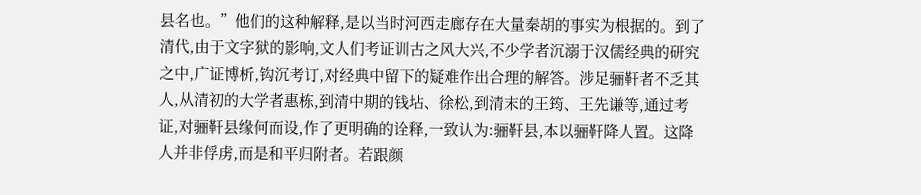县名也。”他们的这种解释,是以当时河西走廊存在大量秦胡的事实为根据的。到了清代,由于文字狱的影响,文人们考证训古之风大兴,不少学者沉溺于汉儒经典的研究之中,广证博析,钩沉考订,对经典中留下的疑难作出合理的解答。涉足骊靬者不乏其人,从清初的大学者惠栋,到清中期的钱坫、徐松,到清末的王筠、王先谦等,通过考证,对骊靬县缘何而设,作了更明确的诠释,一致认为:骊靬县,本以骊靬降人置。这降人并非俘虏,而是和平归附者。若跟颜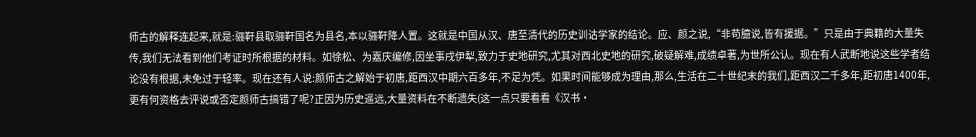师古的解释连起来,就是:骊靬县取骊靬国名为县名,本以骊靬降人置。这就是中国从汉、唐至清代的历史训诂学家的结论。应、颜之说,“非苟臆说,皆有援据。”只是由于典籍的大量失传,我们无法看到他们考证时所根据的材料。如徐松、为嘉庆编修,因坐事戌伊犁,致力于史地研究,尤其对西北史地的研究,破疑解难,成绩卓著,为世所公认。现在有人武断地说这些学者结论没有根据,未免过于轻率。现在还有人说:颜师古之解始于初唐,距西汉中期六百多年,不足为凭。如果时间能够成为理由,那么,生活在二十世纪末的我们,距西汉二千多年,距初唐1400年,更有何资格去评说或否定颜师古搞错了呢?正因为历史遥远,大量资料在不断遗失(这一点只要看看《汉书·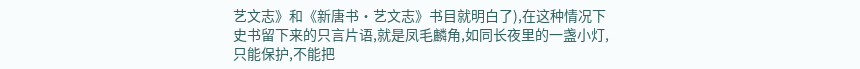艺文志》和《新唐书·艺文志》书目就明白了),在这种情况下史书留下来的只言片语,就是凤毛麟角,如同长夜里的一盏小灯,只能保护,不能把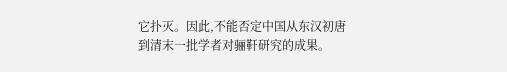它扑灭。因此,不能否定中国从东汉初唐到清末一批学者对骊靬研究的成果。